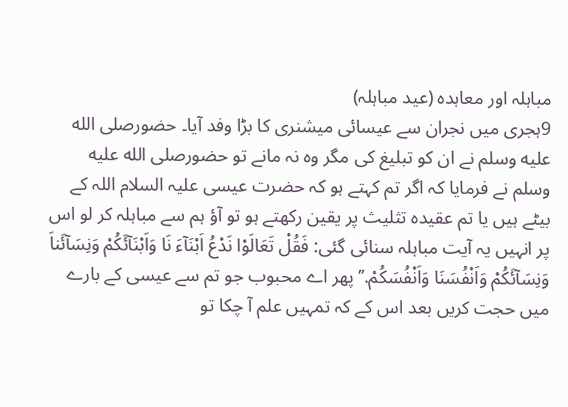مباہلہ اور معاہدہ (عید مباہلہ)
9ہجری میں نجران سے عیسائی میشنری کا بڑا وفد آیا۔ حضورصلى الله عليه وسلم نے ان کو تبلیغ کی مگر وہ نہ مانے تو حضورصلى الله عليه وسلم نے فرمایا کہ اگر تم کہتے ہو کہ حضرت عیسی علیہ السلام اللہ کے بیٹے ہیں یا تم عقیدہ تثلیث پر یقین رکھتے ہو تو آؤ ہم سے مباہلہ کر لو اس پر انہیں یہ آیت مباہلہ سنائی گئی: فَقُلْ تَعَالَوْا نَدْعُ اَبْنَآءَ نَا وَاَبْنَآئَکُمْ وَنِسَآئَناَ وَنِسَآئَکُمْ وَاَنْفُسَنَا وَاَنْفُسَکُمْ.’’پھر اے محبوب جو تم سے عیسی کے بارے میں حجت کریں بعد اس کے کہ تمہیں علم آ چکا تو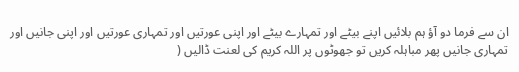ان سے فرما دو آؤ ہم بلائیں اپنے بیٹے اور تمہارے بیٹے اور اپنی عورتیں اور تمہاری عورتیں اور اپنی جانیں اور تمہاری جانیں پھر مباہلہ کریں تو جھوٹوں پر اللہ کریم کی لعنت ڈالیں (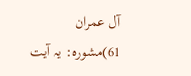آل عمران 61)مشورہ: یہ آیت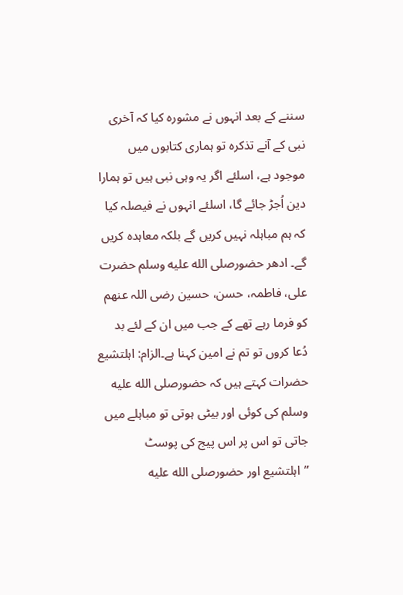سننے کے بعد انہوں نے مشورہ کیا کہ آخری نبی کے آنے تذکرہ تو ہماری کتابوں میں موجود ہے، اسلئے اگر یہ وہی نبی ہیں تو ہمارا دین اُجڑ جائے گا، اسلئے انہوں نے فیصلہ کیا کہ ہم مباہلہ نہیں کریں گے بلکہ معاہدہ کریں گے۔ ادھر حضورصلى الله عليه وسلم حضرت علی، فاطمہ، حسن، حسین رضی اللہ عنھم کو فرما رہے تھے کے جب میں ان کے لئے بد دُعا کروں تو تم نے امین کہنا ہے۔الزام: اہلتشیع حضرات کہتے ہیں کہ حضورصلى الله عليه وسلم کی کوئی اور بیٹی ہوتی تو مباہلے میں جاتی تو اس پر اس پیج کی پوسٹ ”اہلتشیع اور حضورصلى الله عليه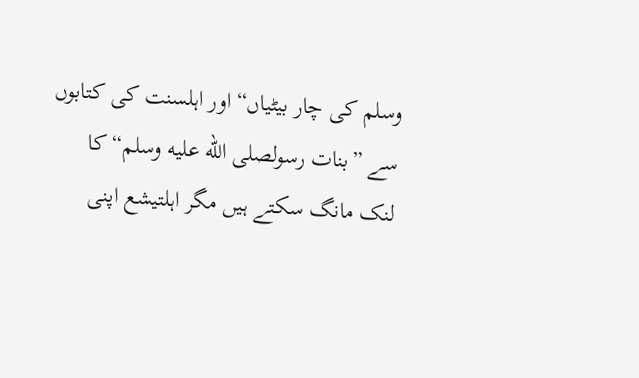وسلم کی چار بیٹیاں“ اور اہلسنت کی کتابوں سے ”بنات رسولصلى الله عليه وسلم“ کا لنک مانگ سکتے ہیں مگر اہلتیشع اپنی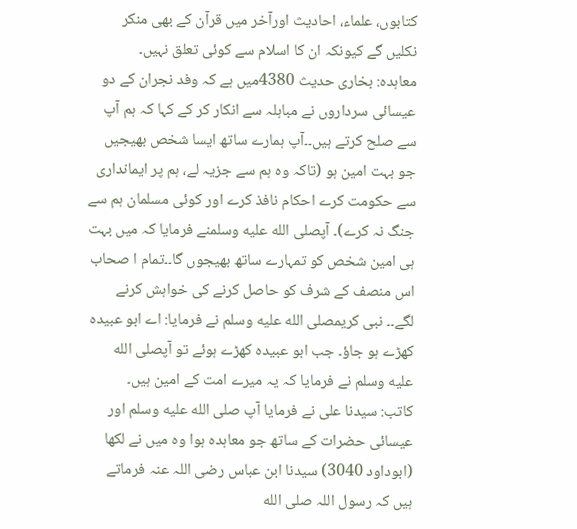کتابوں، علماء، احادیث اورآخر میں قرآن کے بھی منکر نکلیں گے کیونکہ ان کا اسلام سے کوئی تعلق نہیں۔
معاہدہ: بخاری حدیث 4380میں ہے کہ وفد نجران کے دو عیسائی سرداروں نے مباہلہ سے انکار کر کے کہا کہ ہم آپ سے صلح کرتے ہیں۔۔آپ ہمارے ساتھ ایسا شخص بھیجیں جو بہت امین ہو (تاکہ وہ ہم سے جزیہ لے، ہم پر ایمانداری سے حکومت کرے احکام نافذ کرے اور کوئی مسلمان ہم سے جنگ نہ کرے)۔ آپصلى الله عليه وسلمنے فرمایا کہ میں بہت ہی امین شخص کو تمہارے ساتھ بھیجوں گا۔۔تمام ا صحاب اس منصف کے شرف کو حاصل کرنے کی خواہش کرنے لگے۔۔ نبی کریمصلى الله عليه وسلم نے فرمایا: اے ابو عبیدہ کھڑے ہو جاؤ۔ جب ابو عبیدہ کھڑے ہوئے تو آپصلى الله عليه وسلم نے فرمایا کہ یہ میرے امت کے امین ہیں۔
کاتب: سیدنا علی نے فرمایا آپ صلى الله عليه وسلم اور عیسائی حضرات کے ساتھ جو معاہدہ ہوا وہ میں نے لکھا (ابوداود 3040) سیدنا ابن عباس رضی اللہ عنہ فرماتے ہیں کہ رسول اللہ صلى الله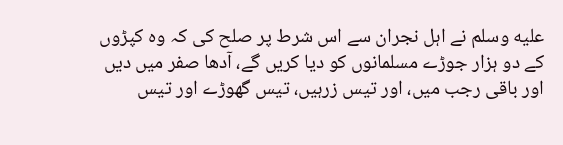عليه وسلم نے اہل نجران سے اس شرط پر صلح کی کہ وہ کپڑوں کے دو ہزار جوڑے مسلمانوں کو دیا کریں گے، آدھا صفر میں دیں اور باقی رجب میں، اور تیس زرہیں، تیس گھوڑے اور تیس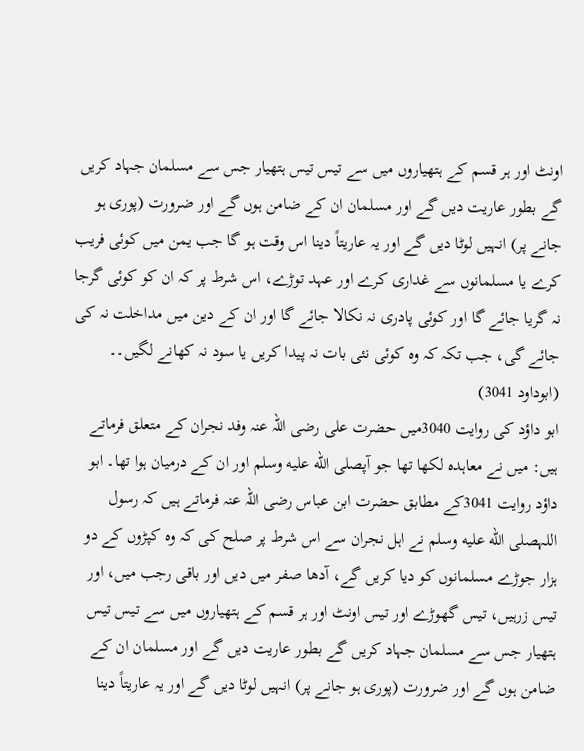اونٹ اور ہر قسم کے ہتھیاروں میں سے تیس تیس ہتھیار جس سے مسلمان جہاد کریں گے بطور عاریت دیں گے اور مسلمان ان کے ضامن ہوں گے اور ضرورت (پوری ہو جانے پر) انہیں لوٹا دیں گے اور یہ عاریتاً دینا اس وقت ہو گا جب یمن میں کوئی فریب کرے یا مسلمانوں سے غداری کرے اور عہد توڑے، اس شرط پر کہ ان کو کوئی گرجا نہ گریا جائے گا اور کوئی پادری نہ نکالا جائے گا اور ان کے دین میں مداخلت نہ کی جائے گی، جب تکہ کہ وہ کوئی نئی بات نہ پیدا کریں یا سود نہ کھانے لگیں۔۔ (ابوداود 3041)
ابو داؤد کی روایت 3040میں حضرت علی رضی اللہ عنہ وفد نجران کے متعلق فرماتے ہیں: میں نے معاہدہ لکھا تھا جو آپصلى الله عليه وسلم اور ان کے درمیان ہوا تھا۔ ابو داؤد روایت 3041کے مطابق حضرت ابن عباس رضی اللہ عنہ فرماتے ہیں کہ رسول اللہصلى الله عليه وسلم نے اہل نجران سے اس شرط پر صلح کی کہ وہ کپڑوں کے دو ہزار جوڑے مسلمانوں کو دیا کریں گے، آدھا صفر میں دیں اور باقی رجب میں، اور تیس زرہیں، تیس گھوڑے اور تیس اونٹ اور ہر قسم کے ہتھیاروں میں سے تیس تیس ہتھیار جس سے مسلمان جہاد کریں گے بطور عاریت دیں گے اور مسلمان ان کے ضامن ہوں گے اور ضرورت (پوری ہو جانے پر) انہیں لوٹا دیں گے اور یہ عاریتاً دینا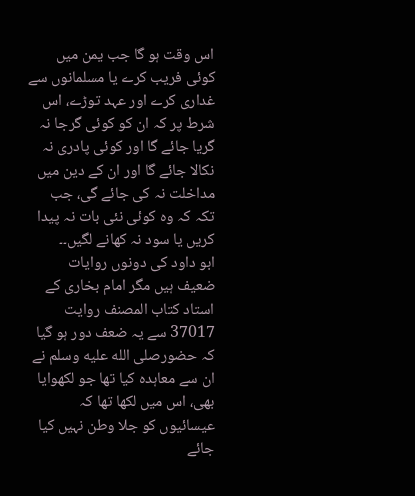اس وقت ہو گا جب یمن میں کوئی فریب کرے یا مسلمانوں سے غداری کرے اور عہد توڑے، اس شرط پر کہ ان کو کوئی گرجا نہ گریا جائے گا اور کوئی پادری نہ نکالا جائے گا اور ان کے دین میں مداخلت نہ کی جائے گی، جب تکہ کہ وہ کوئی نئی بات نہ پیدا کریں یا سود نہ کھانے لگیں۔۔
ابو داود کی دونوں روایات ضعیف ہیں مگر امام بخاری کے استاد کتاب المصنف روایت 37017 سے یہ ضعف دور ہو گیا کہ حضورصلى الله عليه وسلم نے ان سے معاہدہ کیا تھا جو لکھوایا بھی، اس میں لکھا تھا کہ عیسائیوں کو جلا وطن نہیں کیا جائے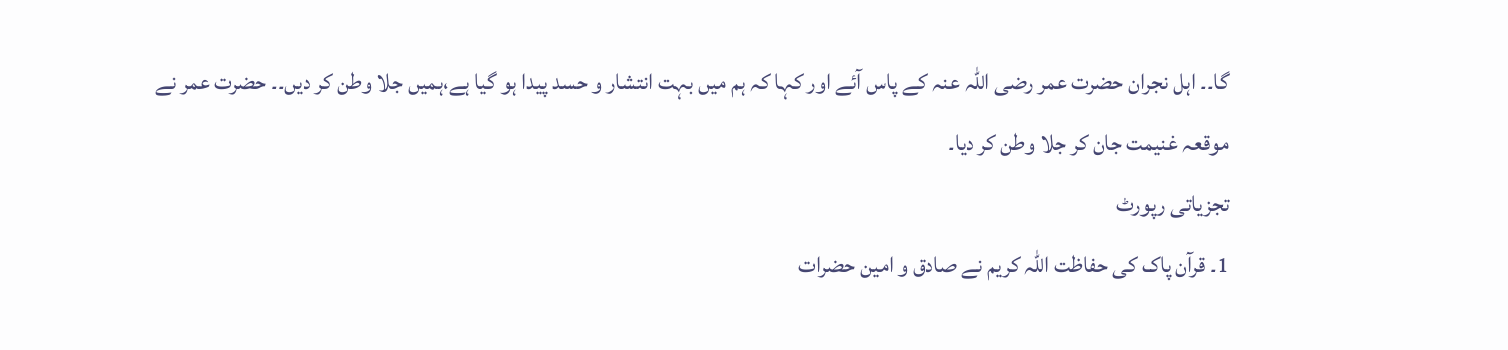گا۔۔ اہل نجران حضرت عمر رضی اللہ عنہ کے پاس آئے اور کہا کہ ہم میں بہت انتشار و حسد پیدا ہو گیا ہے،ہمیں جلا وطن کر دیں۔۔ حضرت عمر نے موقعہ غنیمت جان کر جلا وطن کر دیا۔
تجزیاتی رپورٹ
1۔ قرآن پاک کی حفاظت اللہ کریم نے صادق و امین حضرات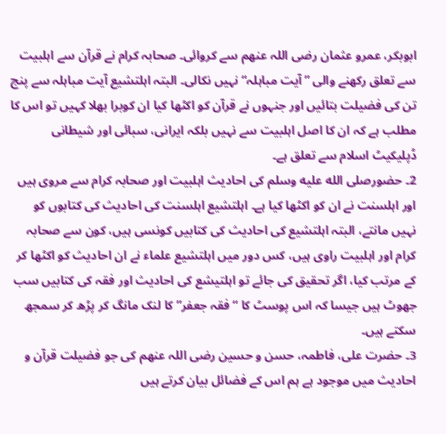ابوبکر، عمرو عثمان رضی اللہ عنھم سے کروائی۔ صحابہ کرام نے قرآن سے اہلبیت سے تعلق رکھنے والی ”آیت مباہلہ“ نہیں نکالی۔ البتہ اہلتشیع آیت مباہلہ سے پنج تن کی فضیلت بتائیں اور جنہوں نے قرآن کو اکٹھا کیا ان کوبرا بھلا کہیں تو اس کا مطلب ہے کہ ان کا اصل اہلبیت سے نہیں بلکہ ایرانی، سبائی اور شیطانی ڈپلیکیٹ اسلام سے تعلق ہے۔
2۔ حضورصلى الله عليه وسلم کی احادیث اہلبیت اور صحابہ کرام سے مروی ہیں اور اہلسنت نے ان کو اکٹھا کیا ہے۔ اہلتشیع اہلسنت کی احادیث کی کتابوں کو نہیں مانتے، البتہ اہلتشیع کی احادیث کی کتابیں کونسی ہیں، کون سے صحابہ کرام اور اہلبیت راوی ہیں، کس دور میں اہلتشیع علماء نے ان احادیث کو اکٹھا کر کے مرتب کیا، اگر تحقیق کی جائے تو اہلتیشع کی احادیث اور فقہ کی کتابیں سب جھوٹ ہیں جیسا کہ اس پوسٹ کا “فقہ جعفر” کا لنک مانگ کر پڑھ کر سمجھ سکتے ہیں۔
3۔ حضرت علی، فاطمہ، حسن و حسین رضی اللہ عنھم کی جو فضیلت قرآن و احادیث میں موجود ہے ہم اس کے فضائل بیان کرتے ہیں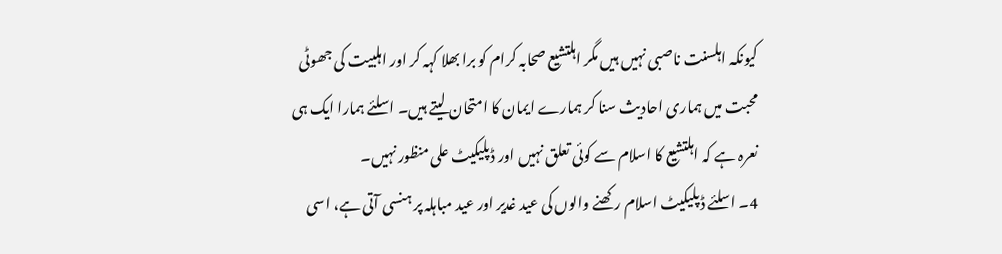کیونکہ اہلسنت ناصبی نہیں ہیں مگر اہلتشیع صحابہ کرام کو برا بھلا کہہ کر اور اہلبیت کی جھوٹی محبت میں ہماری احادیث سنا کر ہمارے ایمان کا امتحان لیتے ہیں۔ اسلئے ہمارا ایک ہی نعرہ ہے کہ اہلتشیع کا اسلام سے کوئی تعلق نہیں اور ڈپلیکیٹ علی منظور نہیں۔
4۔ اسلئے ڈپلیکیٹ اسلام رکھنے والوں کی عید غدیر اور عید مباہلہ پر ہنسی آتی ہے، اسی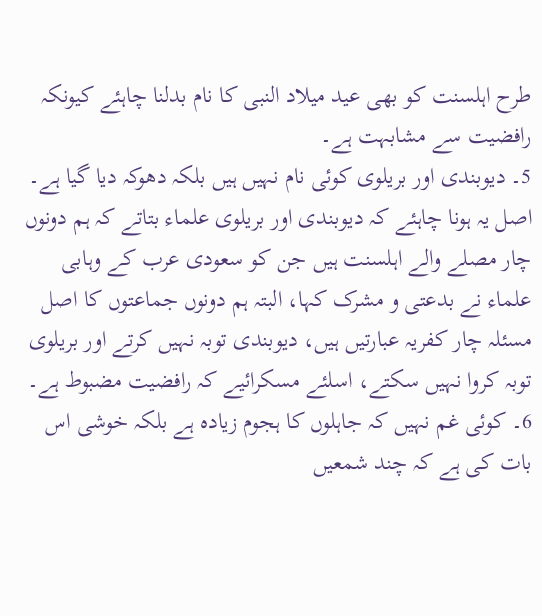طرح اہلسنت کو بھی عید میلاد النبی کا نام بدلنا چاہئے کیونکہ رافضیت سے مشابہت ہے۔
5۔ دیوبندی اور بریلوی کوئی نام نہیں ہیں بلکہ دھوکہ دیا گیا ہے۔ اصل یہ ہونا چاہئے کہ دیوبندی اور بریلوی علماء بتاتے کہ ہم دونوں چار مصلے والے اہلسنت ہیں جن کو سعودی عرب کے وہابی علماء نے بدعتی و مشرک کہا، البتہ ہم دونوں جماعتوں کا اصل مسئلہ چار کفریہ عبارتیں ہیں، دیوبندی توبہ نہیں کرتے اور بریلوی توبہ کروا نہیں سکتے، اسلئے مسکرائیے کہ رافضیت مضبوط ہے۔
6۔ کوئی غم نہیں کہ جاہلوں کا ہجوم زیادہ ہے بلکہ خوشی اس بات کی ہے کہ چند شمعیں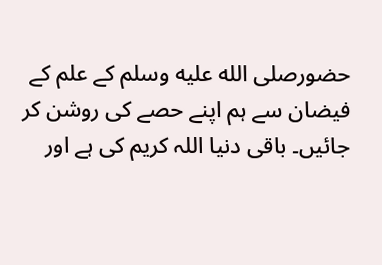حضورصلى الله عليه وسلم کے علم کے فیضان سے ہم اپنے حصے کی روشن کر جائیں۔ باقی دنیا اللہ کریم کی ہے اور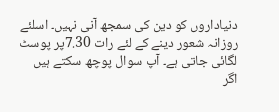دنیاداروں کو دین کی سمجھ آنی نہیں۔ اسلئے روزانہ شعور دینے کے لئے رات 7.30پر پوسٹ لگائی جاتی ہے۔ آپ سوال پوچھ سکتے ہیں اگر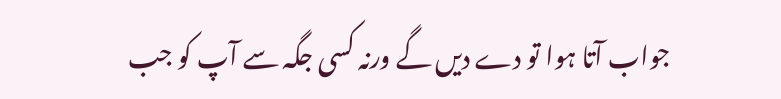جواب آتا ہوا تو دے دیں گے ورنہ کسی جگہ سے آپ کو جب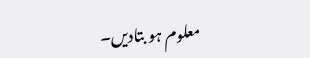معلوم ہو بتادیں۔